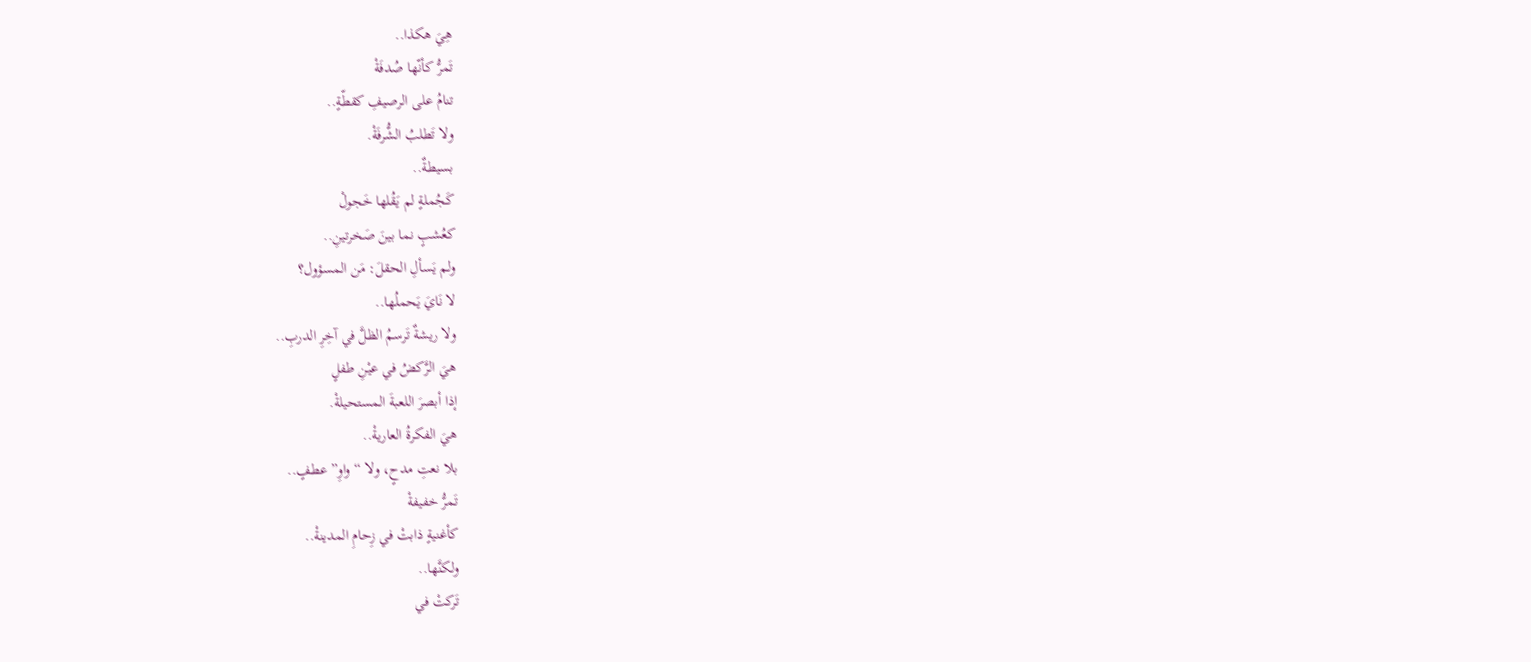هِيَ هكذا..
تَمرُّ كأنّها صُدفَةْ
تنامُ على الرصيفِ كقطّةٍ..
ولا تَطلبُ الشُّرفَةْ.
بسيطةٌ..
كَجُملةٍ لم يَقُلها خَجولْ
كعُشبٍ نما بينَ صَخرتينِ..
ولم يَسألِ الحقلَ: مَن المسؤول؟
لا نَايَ يَحملُها..
ولا ريشةٌ تَرسمُ الظلَّ في آخِرِ الدربِ..
هيَ الرَّكضُ في عيْنِ طفلٍ
إذا أبصرَ اللعبةَ المستحيلةْ.
هيَ الفكرةُ العاريةْ..
بلا نعتِ مدحٍ، ولا “واوِ” عطفٍ..
تَمرُّ خفيفةْ
كأغنيةٍ ذابتْ في زِحامِ المدينةْ..
ولكنَّها..
تَركتْ في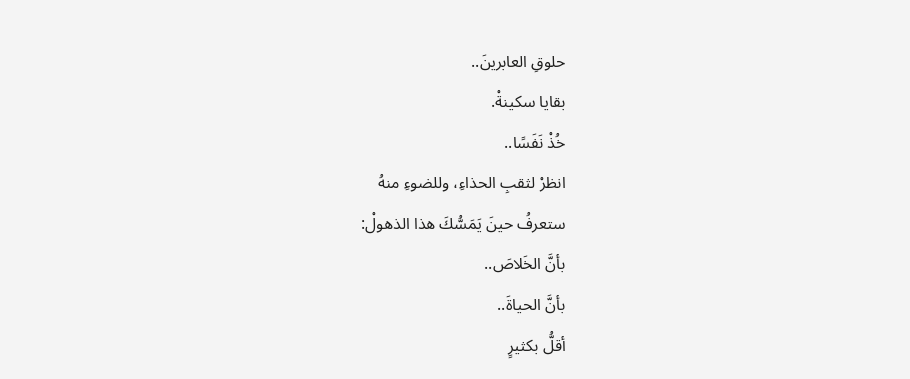حلوقِ العابرينَ..
بقايا سكينةْ.
خُذْ نَفَسًا..
انظرْ لثقبِ الحذاءِ، وللضوءِ منهُ
ستعرفُ حينَ يَمَسُّكَ هذا الذهولْ:
بأنَّ الخَلاصَ..
بأنَّ الحياةَ..
أقلُّ بكثيرٍ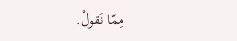مِمّا نَقولْ.